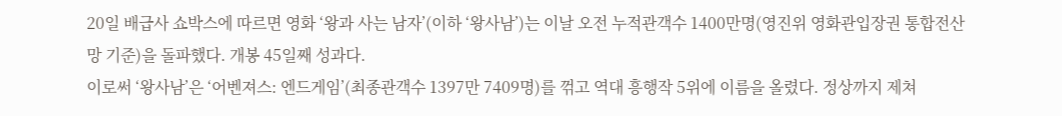20일 배급사 쇼박스에 따르면 영화 ‘왕과 사는 남자’(이하 ‘왕사남’)는 이날 오전 누적관객수 1400만명(영진위 영화관입장권 통합전산망 기준)을 돌파했다. 개봉 45일째 성과다.
이로써 ‘왕사남’은 ‘어벤져스: 엔드게임’(최종관객수 1397만 7409명)를 꺾고 역대 흥행작 5위에 이름을 올렸다. 정상까지 제쳐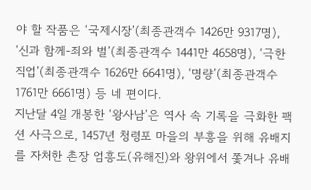야 할 작품은 ‘국제시장’(최종관객수 1426만 9317명), ‘신과 함께-죄와 벌’(최종관객수 1441만 4658명), ‘극한직업’(최종관객수 1626만 6641명), ‘명량’(최종관객수 1761만 6661명) 등 네 편이다.
지난달 4일 개봉한 ‘왕사남’은 역사 속 기록을 극화한 팩션 사극으로, 1457년 청령포 마을의 부흥을 위해 유배지를 자처한 촌장 엄흥도(유해진)와 왕위에서 쫓겨나 유배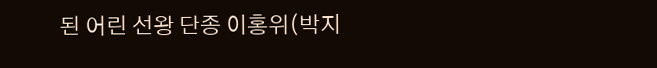된 어린 선왕 단종 이홍위(박지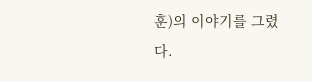훈)의 이야기를 그렸다.